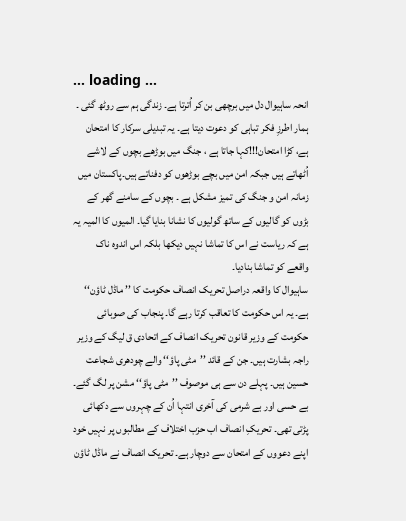... loading ...
انحہ ساہیوال دل میں برچھی بن کر اُترتا ہے۔ زندگی ہم سے روٹھ گئی ۔ ہمار اطرزِ فکر تباہی کو دعوت دیتا ہے۔ یہ تبدیلی سرکار کا امتحان ہے، کڑا امتحان!!!کہا جاتا ہے ، جنگ میں بوڑھے بچوں کے لاشے اُٹھاتے ہیں جبکہ امن میں بچے بوڑھوں کو دفناتے ہیں۔پاکستان میں زمانہ امن و جنگ کی تمیز مشکل ہے ۔ بچوں کے سامنے گھر کے بڑوں کو گالیوں کے ساتھ گولیوں کا نشانا بنایا گیا۔ المیوں کا المیہ یہ ہے کہ ریاست نے اس کا تماشا نہیں دیکھا بلکہ اس اندوہ ناک واقعے کو تماشا بنادیا۔
ساہیوال کا واقعہ دراصل تحریک انصاف حکومت کا ’’ ماڈل ٹاؤن‘‘ ہے۔ یہ اس حکومت کا تعاقب کرتا رہے گا۔ پنجاب کی صوبائی حکومت کے وزیر قانون تحریک انصاف کے اتحادی ق لیگ کے وزیر راجہ بشارت ہیں۔ جن کے قائد ’’مٹی پاؤ‘‘ والے چودھری شجاعت حسین ہیں۔ پہلے دن سے ہی موصوف ’’مٹی پاؤ‘‘ مشن پر لگ گئے۔ بے حسی اور بے شرمی کی آخری انتہا اُن کے چہروں سے دکھائی پڑتی تھی۔ تحریکِ انصاف اب حزب اختلاف کے مطالبوں پر نہیں خود اپنے دعووں کے امتحان سے دوچار ہے۔ تحریک انصاف نے ماڈل ٹاؤن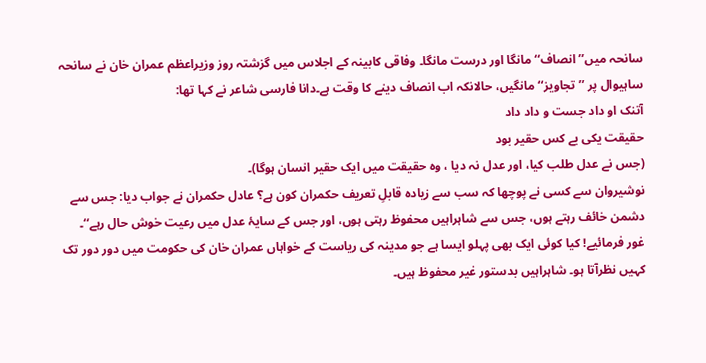سانحہ میں’’ انصاف‘‘ مانگا اور درست مانگا۔ وفاقی کابینہ کے اجلاس میں گزشتہ روز وزیراعظم عمران خان نے سانحہ ساہیوال پر ’’تجاویز‘‘ مانگیں، حالانکہ اب انصاف دینے کا وقت ہے۔دانا فارسی شاعر نے کہا تھا:
آتنک او داد جست و داد داد
حقیقت یکی بے کس حقیر بود
(جس نے عدل طلب کیا، اور عدل نہ دیا ، وہ حقیقت میں ایک حقیر انسان ہوگا)۔
نوشیروان سے کسی نے پوچھا کہ سب سے زیادہ قابلِ تعریف حکمران کون ہے؟ عادل حکمران نے جواب دیا: جس سے دشمن خائف رہتے ہوں، جس سے شاہراہیں محفوظ رہتی ہوں، اور جس کے سایۂ عدل میں رعیت خوش حال رہے‘‘۔
غور فرمائیے! کیا کوئی ایک بھی پہلو ایسا ہے جو مدینہ کی ریاست کے خواہاں عمران خان کی حکومت میں دور دور تک کہیں نظرآتا ہو۔ شاہراہیں بدستور غیر محفوظ ہیں۔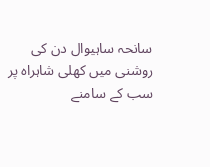سانحہ ساہیوال دن کی روشنی میں کھلی شاہراہ پر سب کے سامنے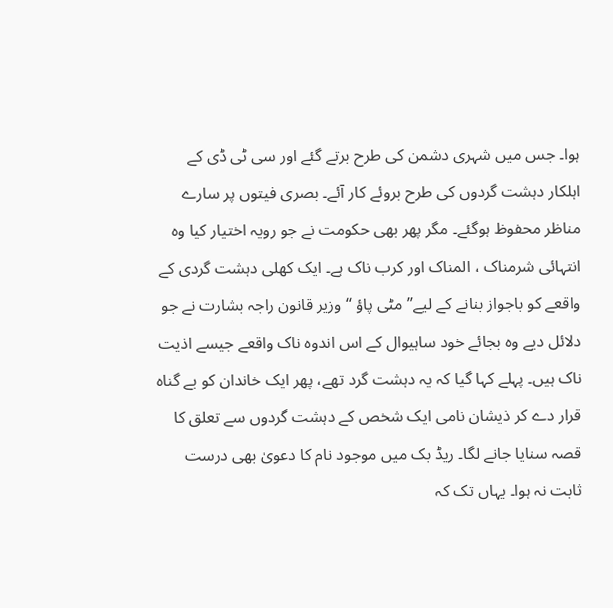ہوا۔ جس میں شہری دشمن کی طرح برتے گئے اور سی ٹی ڈی کے اہلکار دہشت گردوں کی طرح بروئے کار آئے۔ بصری فیتوں پر سارے مناظر محفوظ ہوگئے۔ مگر پھر بھی حکومت نے جو رویہ اختیار کیا وہ انتہائی شرمناک ، المناک اور کرب ناک ہے۔ ایک کھلی دہشت گردی کے واقعے کو باجواز بنانے کے لیے’’ مٹی پاؤ ‘‘وزیر قانون راجہ بشارت نے جو دلائل دیے وہ بجائے خود ساہیوال کے اس اندوہ ناک واقعے جیسے اذیت ناک ہیں۔ پہلے کہا گیا کہ یہ دہشت گرد تھے، پھر ایک خاندان کو بے گناہ قرار دے کر ذیشان نامی ایک شخص کے دہشت گردوں سے تعلق کا قصہ سنایا جانے لگا۔ ریڈ بک میں موجود نام کا دعویٰ بھی درست ثابت نہ ہوا۔ یہاں تک کہ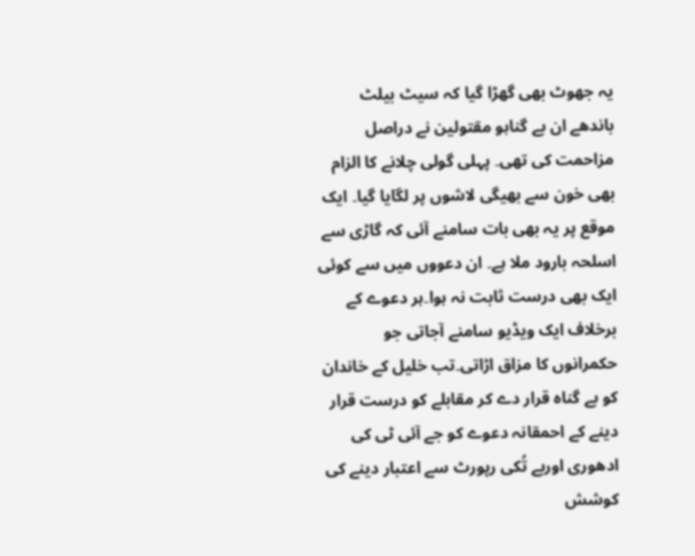یہ جھوٹ بھی گھڑا گیا کہ سیٹ بیلٹ باندھے ان بے گناہو مقتولین نے دراصل مزاحمت کی تھی۔ پہلی گولی چلانے کا الزام بھی خون سے بھیگی لاشوں پر لگایا گیا۔ ایک موقع پر یہ بھی بات سامنے آئی کہ گاڑی سے اسلحہ بارود ملا ہے۔ ان دعووں میں سے کوئی ایک بھی درست ثابت نہ ہوا۔ہر دعوے کے برخلاف ایک ویڈیو سامنے آجاتی جو حکمرانوں کا مزاق اڑاتی۔تب خلیل کے خاندان کو بے گناہ قرار دے کر مقابلے کو درست قرار دینے کے احمقانہ دعوے کو جے آئی ٹی کی ادھوری اوربے تُکی رپورٹ سے اعتبار دینے کی کوشش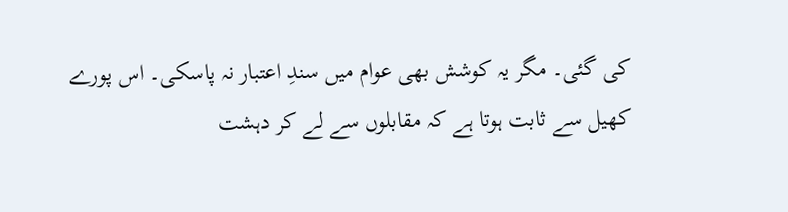کی گئی۔ مگر یہ کوشش بھی عوام میں سندِ اعتبار نہ پاسکی۔ اس پورے کھیل سے ثابت ہوتا ہے کہ مقابلوں سے لے کر دہشت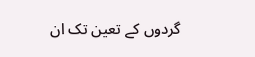گردوں کے تعین تک ان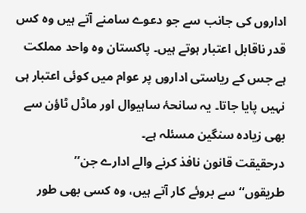اداروں کی جانب سے جو دعوے سامنے آتے ہیں وہ کس قدر ناقابل اعتبار ہوتے ہیں۔ پاکستان وہ واحد مملکت ہے جس کے ریاستی اداروں پر عوام میں کوئی اعتبار ہی نہیں پایا جاتا۔ یہ سانحۂ ساہیوال اور ماڈل ٹاؤن سے بھی زیادہ سنگین مسئلہ ہے۔
درحقیقت قانون نافذ کرنے والے ادارے جن’’ طریقوں‘‘سے بروئے کار آتے ہیں، وہ کسی بھی طور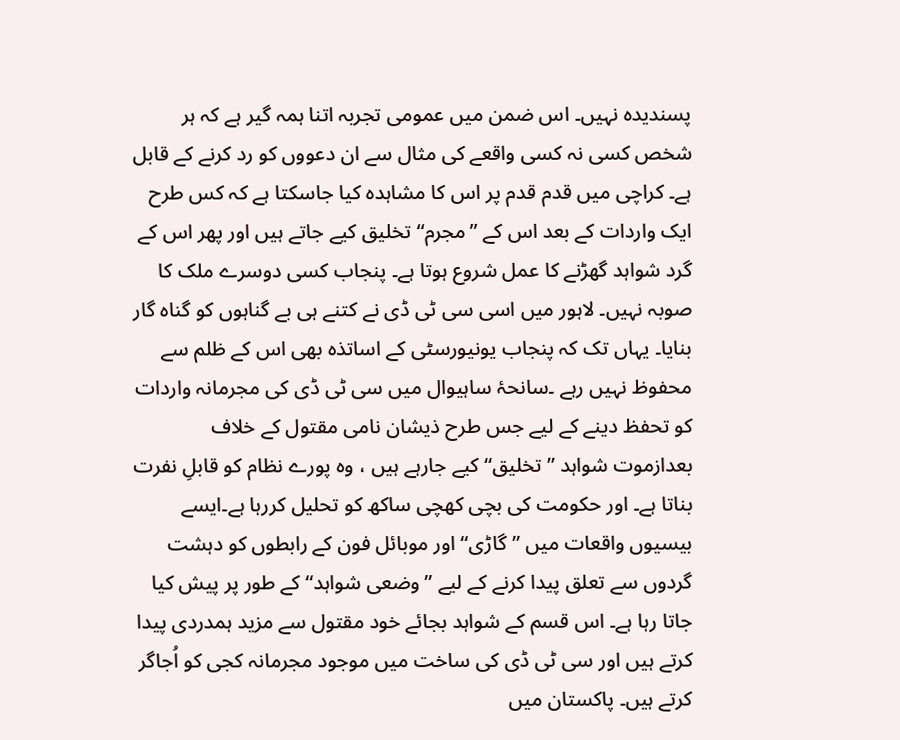پسندیدہ نہیں۔ اس ضمن میں عمومی تجربہ اتنا ہمہ گیر ہے کہ ہر شخص کسی نہ کسی واقعے کی مثال سے ان دعووں کو رد کرنے کے قابل ہے۔ کراچی میں قدم قدم پر اس کا مشاہدہ کیا جاسکتا ہے کہ کس طرح ایک واردات کے بعد اس کے ’’مجرم‘‘تخلیق کیے جاتے ہیں اور پھر اس کے گرد شواہد گھڑنے کا عمل شروع ہوتا ہے۔ پنجاب کسی دوسرے ملک کا صوبہ نہیں۔ لاہور میں اسی سی ٹی ڈی نے کتنے ہی بے گناہوں کو گناہ گار بنایا۔ یہاں تک کہ پنجاب یونیورسٹی کے اساتذہ بھی اس کے ظلم سے محفوظ نہیں رہے ۔سانحۂ ساہیوال میں سی ٹی ڈی کی مجرمانہ واردات کو تحفظ دینے کے لیے جس طرح ذیشان نامی مقتول کے خلاف بعدازموت شواہد ’’تخلیق‘‘ کیے جارہے ہیں ، وہ پورے نظام کو قابلِ نفرت بناتا ہے۔ اور حکومت کی بچی کھچی ساکھ کو تحلیل کررہا ہے۔ایسے بیسیوں واقعات میں ’’گاڑی‘‘ اور موبائل فون کے رابطوں کو دہشت گردوں سے تعلق پیدا کرنے کے لیے ’’وضعی شواہد‘‘ کے طور پر پیش کیا جاتا رہا ہے۔ اس قسم کے شواہد بجائے خود مقتول سے مزید ہمدردی پیدا کرتے ہیں اور سی ٹی ڈی کی ساخت میں موجود مجرمانہ کجی کو اُجاگر کرتے ہیں۔ پاکستان میں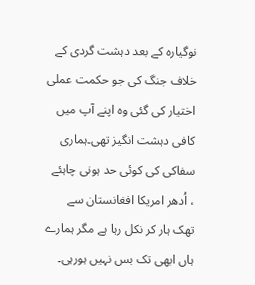نوگیارہ کے بعد دہشت گردی کے خلاف جنگ کی جو حکمت عملی اختیار کی گئی وہ اپنے آپ میں کافی دہشت انگیز تھی۔ہماری سفاکی کی کوئی حد ہونی چاہئے ، اُدھر امریکا افغانستان سے تھک ہار کر نکل رہا ہے مگر ہمارے ہاں ابھی تک بس نہیں ہورہی۔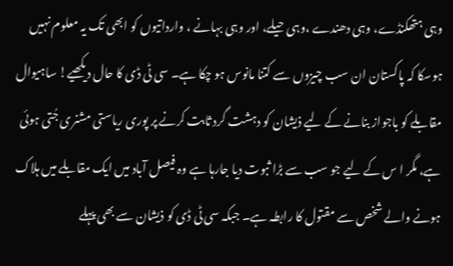وہی ہتھکنڈے، وہی دھندے ،وہی حیلے، اور وہی بہانے ، وارداتیوں کو ابھی تک یہ معلوم نہیں ہوسکا کہ پاکستان ان سب چیزوں سے کتنا مانوس ہو چکا ہے۔ سی ٹی ڈی کا حال دیکھیے! ساہیوال مقابلے کو باجواز بنانے کے لیے ذیشان کو دہشت گرد ثابت کرنے پر پوری ریاستی مشنری جُتی ہوئی ہے، مگر ا س کے لیے جو سب سے بڑا ثبوت دیا جارہا ہے وہ فیصل آباد میں ایک مقابلے میں ہلاک ہونے والے شخص سے مقتول کا رابطہ ہے۔ جبکہ سی ٹی ڈی کو ذیشان سے بھی پہلے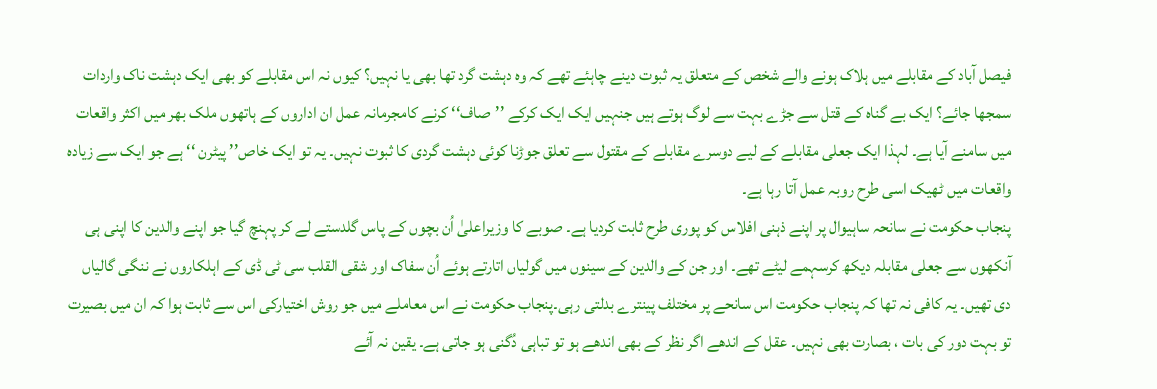فیصل آباد کے مقابلے میں ہلاک ہونے والے شخص کے متعلق یہ ثبوت دینے چاہئے تھے کہ وہ دہشت گرد تھا بھی یا نہیں؟ کیوں نہ اس مقابلے کو بھی ایک دہشت ناک واردات سمجھا جائے؟ ایک بے گناہ کے قتل سے جڑے بہت سے لوگ ہوتے ہیں جنہیں ایک ایک کرکے ’’صاف‘‘ کرنے کامجرمانہ عمل ان اداروں کے ہاتھوں ملک بھر میں اکثر واقعات میں سامنے آیا ہے۔ لہذا ایک جعلی مقابلے کے لیے دوسرے مقابلے کے مقتول سے تعلق جوڑنا کوئی دہشت گردی کا ثبوت نہیں۔ یہ تو ایک خاص’’ پیٹرن ‘‘ ہے جو ایک سے زیادہ واقعات میں ٹھیک اسی طرح روبہ عمل آتا رہا ہے۔
پنجاب حکومت نے سانحہ ساہیوال پر اپنے ذہنی افلاس کو پوری طرح ثابت کردیا ہے۔ صوبے کا وزیراعلیٰ اُن بچوں کے پاس گلدستے لے کر پہنچ گیا جو اپنے والدین کا اپنی ہی آنکھوں سے جعلی مقابلہ دیکھ کرسہمے لیٹے تھے۔ اور جن کے والدین کے سینوں میں گولیاں اتارتے ہوئے اُن سفاک اور شقی القلب سی ٹی ڈی کے اہلکاروں نے ننگی گالیاں دی تھیں۔ یہ کافی نہ تھا کہ پنجاب حکومت اس سانحے پر مختلف پینترے بدلتی رہی۔پنجاب حکومت نے اس معاملے میں جو روش اختیارکی اس سے ثابت ہوا کہ ان میں بصیرت تو بہت دور کی بات ، بصارت بھی نہیں۔ عقل کے اندھے اگر نظر کے بھی اندھے ہو تو تباہی دُگنی ہو جاتی ہے۔ یقین نہ آئے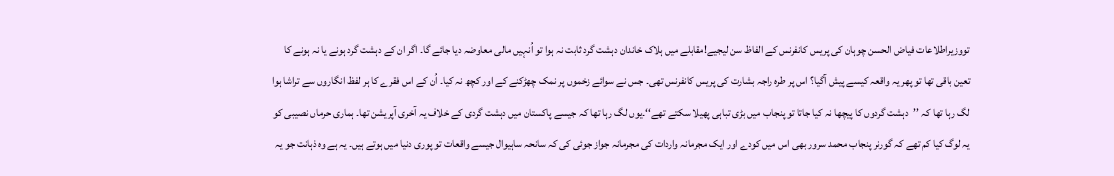تووزیراطلاعات فیاض الحسن چوہان کی پریس کانفرنس کے الفاظ سن لیجیے!مقابلے میں ہلاک خاندان دہشت گرد ثابت نہ ہوا تو اُنہیں مالی معاوضہ دیا جائے گا۔ اگر ان کے دہشت گرد ہونے یا نہ ہونے کا تعین باقی تھا تو پھر یہ واقعہ کیسے پیش آگیا؟ اس پر طرہ راجہ بشارت کی پریس کانفرنس تھی۔ جس نے سوائے زخموں پر نمک چھڑکنے کے اور کچھ نہ کیا۔ اُن کے اس فقرے کا ہر لفظ انگاروں سے تراشا ہوا لگ رہا تھا کہ ’’دہشت گردوں کا پیچھا نہ کیا جاتا تو پنجاب میں بڑی تباہی پھیلا سکتے تھے‘‘۔یوں لگ رہا تھا کہ جیسے پاکستان میں دہشت گردی کے خلاف یہ آخری آپریشن تھا۔ ہماری حرماں نصیبی کو یہ لوگ کیا کم تھے کہ گورنر پنجاب محمد سرور بھی اس میں کودے اور ایک مجرمانہ واردات کی مجرمانہ جواز جوئی کی کہ سانحہ ساہیوال جیسے واقعات تو پوری دنیا میں ہوتے ہیں۔ یہ ہے وہ ذہانت جو یہ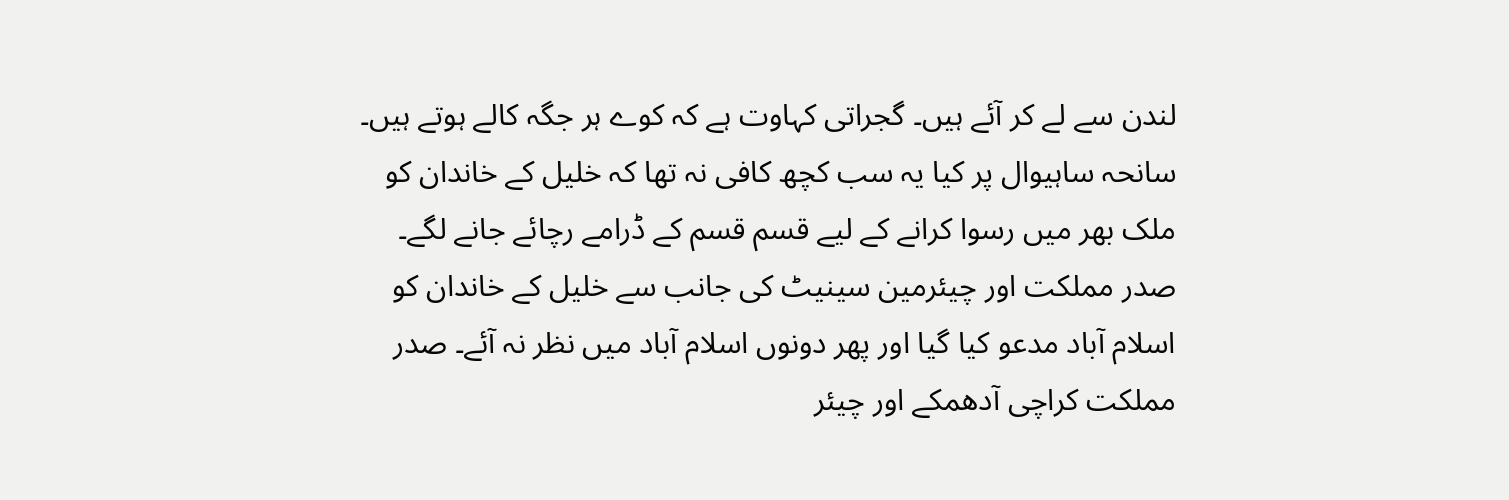لندن سے لے کر آئے ہیں۔ گجراتی کہاوت ہے کہ کوے ہر جگہ کالے ہوتے ہیں۔
سانحہ ساہیوال پر کیا یہ سب کچھ کافی نہ تھا کہ خلیل کے خاندان کو ملک بھر میں رسوا کرانے کے لیے قسم قسم کے ڈرامے رچائے جانے لگے۔ صدر مملکت اور چیئرمین سینیٹ کی جانب سے خلیل کے خاندان کو اسلام آباد مدعو کیا گیا اور پھر دونوں اسلام آباد میں نظر نہ آئے۔ صدر مملکت کراچی آدھمکے اور چیئر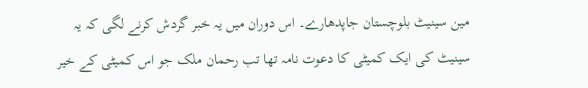مین سینیٹ بلوچستان جاپدھارے۔ اس دوران میں یہ خبر گردش کرنے لگی کہ یہ سینیٹ کی ایک کمیٹی کا دعوت نامہ تھا تب رحمان ملک جو اس کمیٹی کے خیر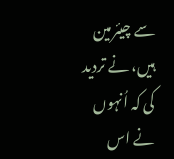سے چیئرمین ہیں، نے تردید کی کہ اُنہوں نے اس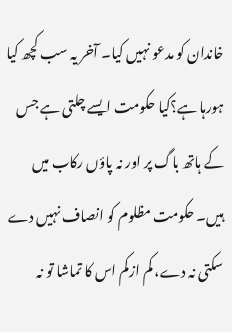خاندان کو مدعو نہیں کیا۔ آخر یہ سب کچھ کیا ہورہا ہے؟کیا حکومت ایسے چلتی ہے جس کے ہاتھ باگ پر اور نہ پاؤں رکاب میں ہیں۔ حکومت مظلوم کو انصاف نہیں دے سکتی نہ دے، کم ازکم اس کا تماشا تو نہ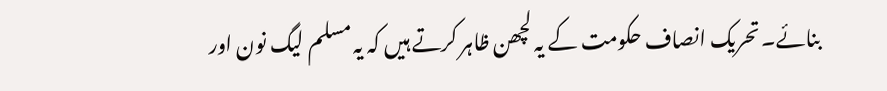بنائے۔ تحریک انصاف حکومت کے یہ لچھن ظاہر کرتے ہیں کہ یہ مسلم لیگ نون اور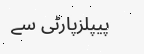پیپلزپارٹی سے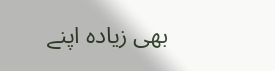بھی زیادہ اپنے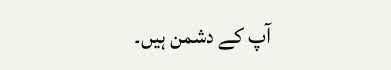آپ کے دشمن ہیں۔